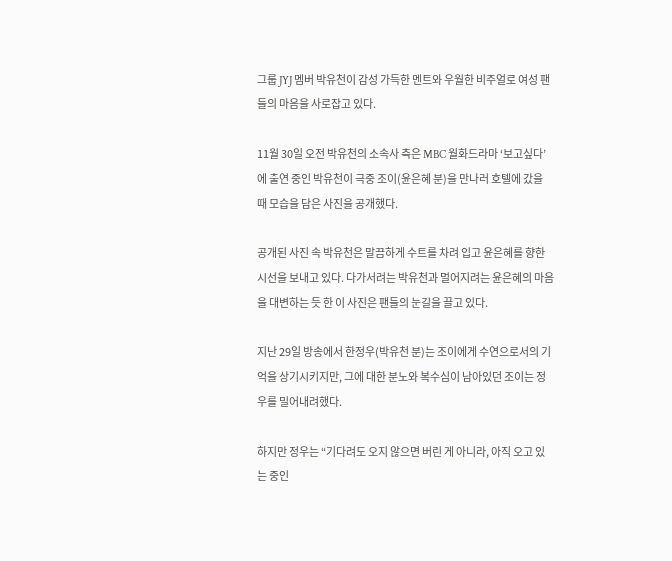그룹 JYJ 멤버 박유천이 감성 가득한 멘트와 우월한 비주얼로 여성 팬들의 마음을 사로잡고 있다.

11월 30일 오전 박유천의 소속사 측은 MBC 월화드라마 ‘보고싶다’에 출연 중인 박유천이 극중 조이(윤은혜 분)을 만나러 호텔에 갔을 때 모습을 담은 사진을 공개했다.

공개된 사진 속 박유천은 말끔하게 수트를 차려 입고 윤은혜를 향한 시선을 보내고 있다. 다가서려는 박유천과 멀어지려는 윤은혜의 마음을 대변하는 듯 한 이 사진은 팬들의 눈길을 끌고 있다.

지난 29일 방송에서 한정우(박유천 분)는 조이에게 수연으로서의 기억을 상기시키지만, 그에 대한 분노와 복수심이 남아있던 조이는 정우를 밀어내려했다.

하지만 정우는 “기다려도 오지 않으면 버린 게 아니라, 아직 오고 있는 중인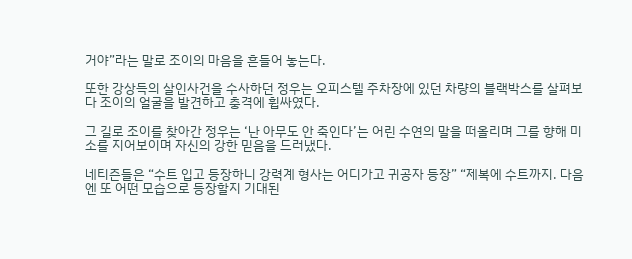거야”라는 말로 조이의 마음을 흔들어 놓는다.

또한 강상득의 살인사건을 수사하던 정우는 오피스텔 주차장에 있던 차량의 블랙박스를 살펴보다 조이의 얼굴을 발견하고 충격에 휩싸였다.

그 길로 조이를 찾아간 정우는 ‘난 아무도 안 죽인다’는 어린 수연의 말을 떠올리며 그를 향해 미소를 지어보이며 자신의 강한 믿음을 드러냈다.

네티즌들은 “수트 입고 등장하니 강력계 형사는 어디가고 귀공자 등장” “제복에 수트까지. 다음엔 또 어떤 모습으로 등장할지 기대된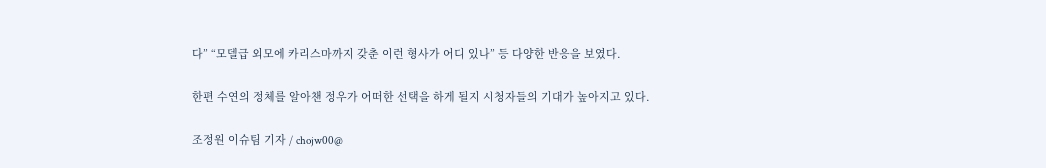다” “모델급 외모에 카리스마까지 갖춘 이런 형사가 어디 있나” 등 다양한 반응을 보였다.

한편 수연의 정체를 알아챈 정우가 어떠한 선택을 하게 될지 시청자들의 기대가 높아지고 있다.

조정원 이슈팀 기자 / chojw00@